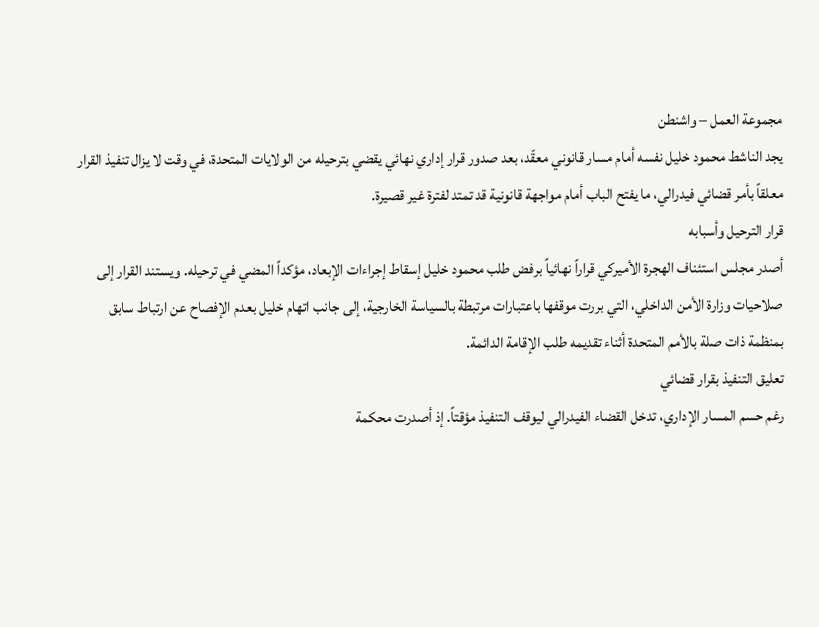مجموعة العمل – واشنطن
يجد الناشط محمود خليل نفسه أمام مسار قانوني معقّد، بعد صدور قرار إداري نهائي يقضي بترحيله من الولايات المتحدة، في وقت لا يزال تنفيذ القرار معلقاً بأمر قضائي فيدرالي، ما يفتح الباب أمام مواجهة قانونية قد تمتد لفترة غير قصيرة.
قرار الترحيل وأسبابه
أصدر مجلس استئناف الهجرة الأميركي قراراً نهائياً برفض طلب محمود خليل إسقاط إجراءات الإبعاد، مؤكداً المضي في ترحيله. ويستند القرار إلى صلاحيات وزارة الأمن الداخلي، التي بررت موقفها باعتبارات مرتبطة بالسياسة الخارجية، إلى جانب اتهام خليل بعدم الإفصاح عن ارتباط سابق بمنظمة ذات صلة بالأمم المتحدة أثناء تقديمه طلب الإقامة الدائمة.
تعليق التنفيذ بقرار قضائي
رغم حسم المسار الإداري، تدخل القضاء الفيدرالي ليوقف التنفيذ مؤقتاً. إذ أصدرت محكمة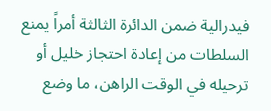فيدرالية ضمن الدائرة الثالثة أمراً يمنع السلطات من إعادة احتجاز خليل أو ترحيله في الوقت الراهن، ما وضع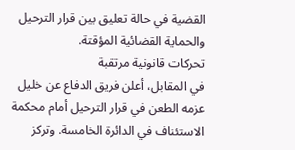القضية في حالة تعليق بين قرار الترحيل والحماية القضائية المؤقتة.
تحركات قانونية مرتقبة
في المقابل، أعلن فريق الدفاع عن خليل عزمه الطعن في قرار الترحيل أمام محكمة الاستئناف في الدائرة الخامسة. وتركز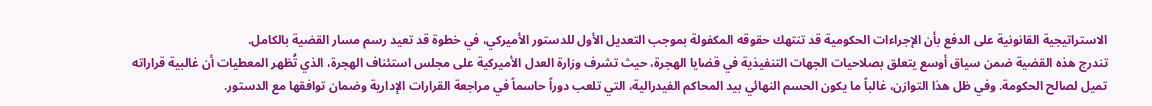الاستراتيجية القانونية على الدفع بأن الإجراءات الحكومية قد تنتهك حقوقه المكفولة بموجب التعديل الأول للدستور الأميركي، في خطوة قد تعيد رسم مسار القضية بالكامل.
تندرج هذه القضية ضمن سياق أوسع يتعلق بصلاحيات الجهات التنفيذية في قضايا الهجرة، حيث تشرف وزارة العدل الأميركية على مجلس استئناف الهجرة، الذي تُظهر المعطيات أن غالبية قراراته تميل لصالح الحكومة. وفي ظل هذا التوازن، غالباً ما يكون الحسم النهائي بيد المحاكم الفيدرالية، التي تلعب دوراً حاسماً في مراجعة القرارات الإدارية وضمان توافقها مع الدستور.